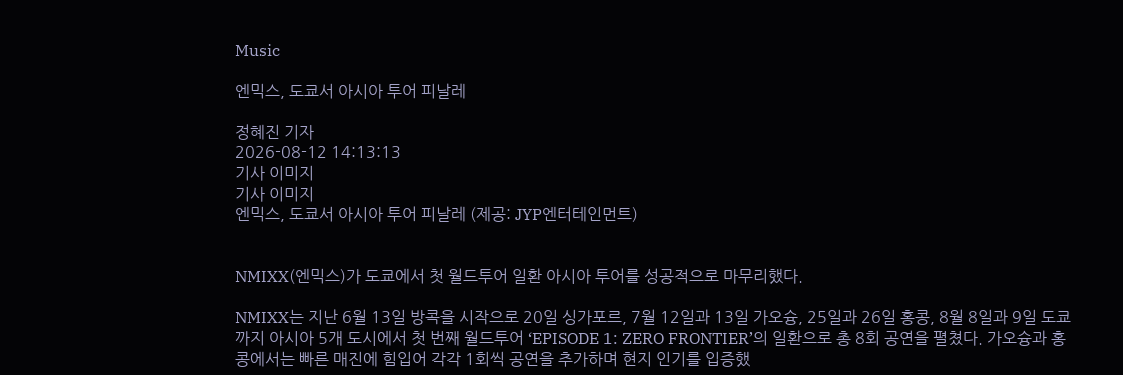Music

엔믹스, 도쿄서 아시아 투어 피날레

정혜진 기자
2026-08-12 14:13:13
기사 이미지
기사 이미지
엔믹스, 도쿄서 아시아 투어 피날레 (제공: JYP엔터테인먼트)


NMIXX(엔믹스)가 도쿄에서 첫 월드투어 일환 아시아 투어를 성공적으로 마무리했다.

NMIXX는 지난 6월 13일 방콕을 시작으로 20일 싱가포르, 7월 12일과 13일 가오슝, 25일과 26일 홍콩, 8월 8일과 9일 도쿄까지 아시아 5개 도시에서 첫 번째 월드투어 ‘EPISODE 1: ZERO FRONTIER’의 일환으로 총 8회 공연을 펼쳤다. 가오슝과 홍콩에서는 빠른 매진에 힘입어 각각 1회씩 공연을 추가하며 현지 인기를 입증했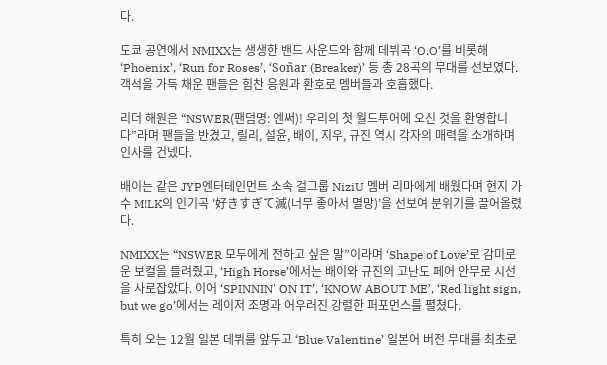다.

도쿄 공연에서 NMIXX는 생생한 밴드 사운드와 함께 데뷔곡 ‘O.O’를 비롯해 ‘Phoenix’, ‘Run for Roses’, ‘Soñar (Breaker)’ 등 총 28곡의 무대를 선보였다. 객석을 가득 채운 팬들은 힘찬 응원과 환호로 멤버들과 호흡했다.

리더 해원은 “NSWER(팬덤명: 엔써)! 우리의 첫 월드투어에 오신 것을 환영합니다”라며 팬들을 반겼고, 릴리, 설윤, 배이, 지우, 규진 역시 각자의 매력을 소개하며 인사를 건넸다.

배이는 같은 JYP엔터테인먼트 소속 걸그룹 NiziU 멤버 리마에게 배웠다며 현지 가수 M!LK의 인기곡 ‘好きすぎて滅(너무 좋아서 멸망)’을 선보여 분위기를 끌어올렸다.

NMIXX는 “NSWER 모두에게 전하고 싶은 말”이라며 ‘Shape of Love’로 감미로운 보컬을 들려줬고, ‘High Horse’에서는 배이와 규진의 고난도 페어 안무로 시선을 사로잡았다. 이어 ‘SPINNIN' ON IT’, ‘KNOW ABOUT ME’, ‘Red light sign, but we go’에서는 레이저 조명과 어우러진 강렬한 퍼포먼스를 펼쳤다.

특히 오는 12월 일본 데뷔를 앞두고 ‘Blue Valentine’ 일본어 버전 무대를 최초로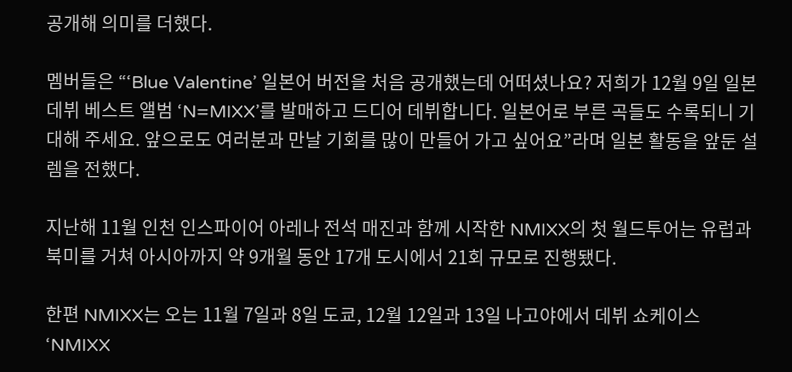공개해 의미를 더했다.

멤버들은 “‘Blue Valentine’ 일본어 버전을 처음 공개했는데 어떠셨나요? 저희가 12월 9일 일본 데뷔 베스트 앨범 ‘N=MIXX’를 발매하고 드디어 데뷔합니다. 일본어로 부른 곡들도 수록되니 기대해 주세요. 앞으로도 여러분과 만날 기회를 많이 만들어 가고 싶어요”라며 일본 활동을 앞둔 설렘을 전했다.

지난해 11월 인천 인스파이어 아레나 전석 매진과 함께 시작한 NMIXX의 첫 월드투어는 유럽과 북미를 거쳐 아시아까지 약 9개월 동안 17개 도시에서 21회 규모로 진행됐다.

한편 NMIXX는 오는 11월 7일과 8일 도쿄, 12월 12일과 13일 나고야에서 데뷔 쇼케이스 ‘NMIXX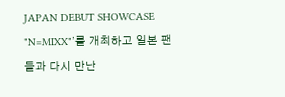JAPAN DEBUT SHOWCASE "N=MIXX"’를 개최하고 일본 팬들과 다시 만난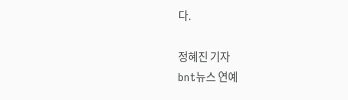다.

정혜진 기자
bnt뉴스 연예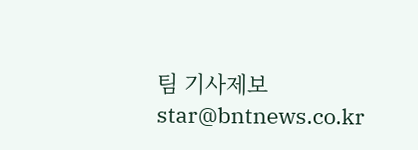팀 기사제보 star@bntnews.co.kr